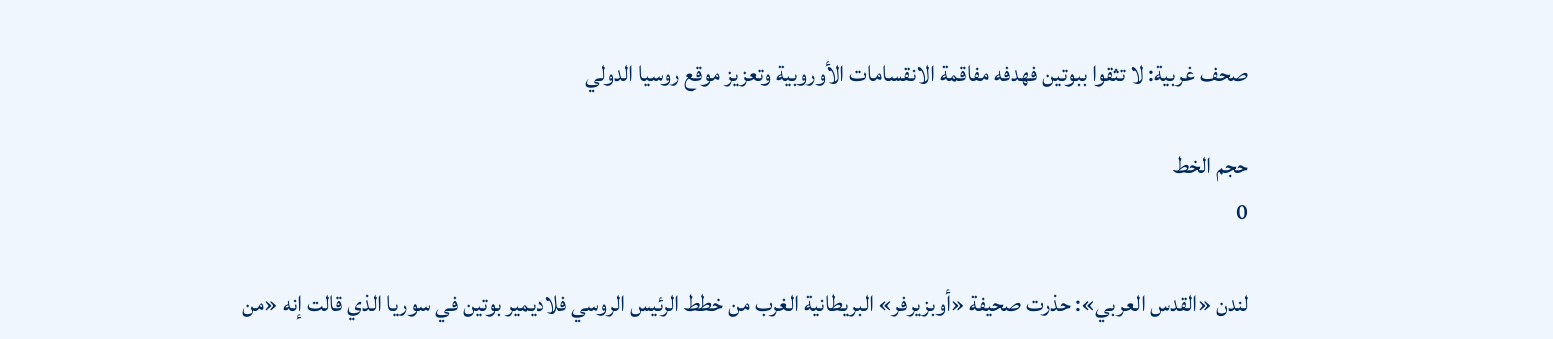صحف غربية: لا تثقوا ببوتين فهدفه مفاقمة الانقسامات الأوروبية وتعزيز موقع روسيا الدولي

حجم الخط
0

لندن «القدس العربي»: حذرت صحيفة «أوبزيرفر» البريطانية الغرب من خطط الرئيس الروسي فلاديمير بوتين في سوريا الذي قالت إنه «من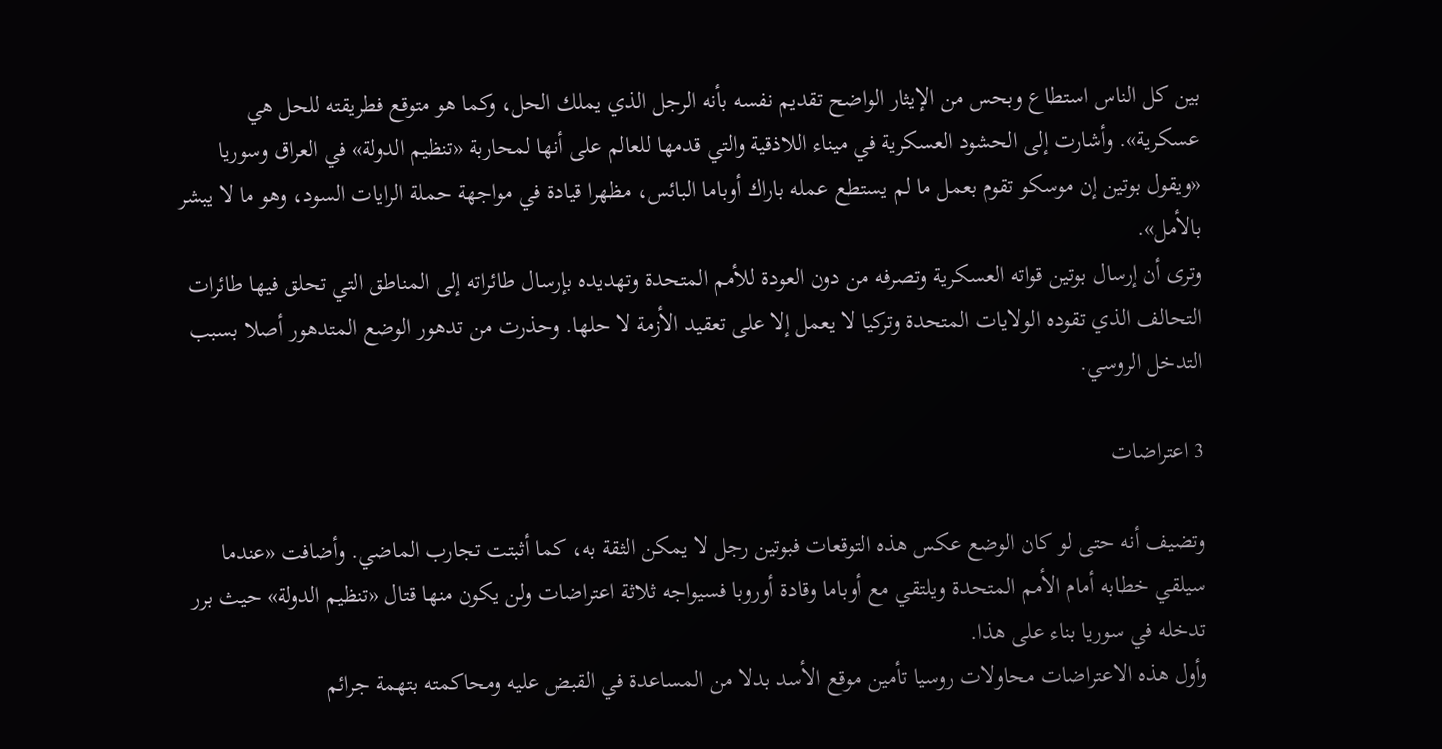بين كل الناس استطاع وبحس من الإيثار الواضح تقديم نفسه بأنه الرجل الذي يملك الحل، وكما هو متوقع فطريقته للحل هي عسكرية». وأشارت إلى الحشود العسكرية في ميناء اللاذقية والتي قدمها للعالم على أنها لمحاربة «تنظيم الدولة» في العراق وسوريا «ويقول بوتين إن موسكو تقوم بعمل ما لم يستطع عمله باراك أوباما البائس، مظهرا قيادة في مواجهة حملة الرايات السود، وهو ما لا يبشر بالأمل».
وترى أن إرسال بوتين قواته العسكرية وتصرفه من دون العودة للأمم المتحدة وتهديده بإرسال طائراته إلى المناطق التي تحلق فيها طائرات التحالف الذي تقوده الولايات المتحدة وتركيا لا يعمل إلا على تعقيد الأزمة لا حلها. وحذرت من تدهور الوضع المتدهور أصلا بسبب التدخل الروسي.

3 اعتراضات

وتضيف أنه حتى لو كان الوضع عكس هذه التوقعات فبوتين رجل لا يمكن الثقة به، كما أثبتت تجارب الماضي. وأضافت «عندما سيلقي خطابه أمام الأمم المتحدة ويلتقي مع أوباما وقادة أوروبا فسيواجه ثلاثة اعتراضات ولن يكون منها قتال «تنظيم الدولة» حيث برر تدخله في سوريا بناء على هذا.
وأول هذه الاعتراضات محاولات روسيا تأمين موقع الأسد بدلا من المساعدة في القبض عليه ومحاكمته بتهمة جرائم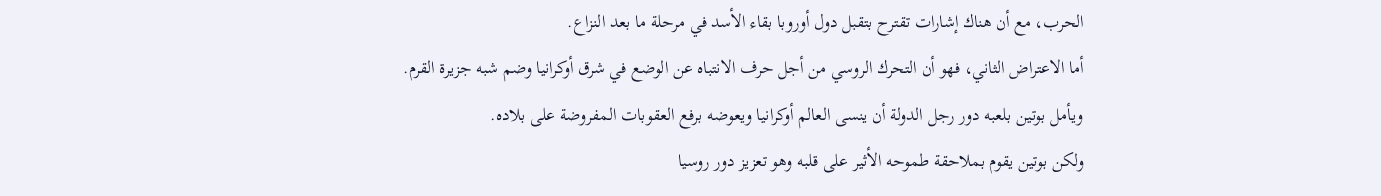الحرب، مع أن هناك إشارات تقترح بتقبل دول أوروبا بقاء الأسد في مرحلة ما بعد النزاع.
أما الاعتراض الثاني، فهو أن التحرك الروسي من أجل حرف الانتباه عن الوضع في شرق أوكرانيا وضم شبه جزيرة القرم.
ويأمل بوتين بلعبه دور رجل الدولة أن ينسى العالم أوكرانيا ويعوضه برفع العقوبات المفروضة على بلاده.
ولكن بوتين يقوم بملاحقة طموحه الأثير على قلبه وهو تعزيز دور روسيا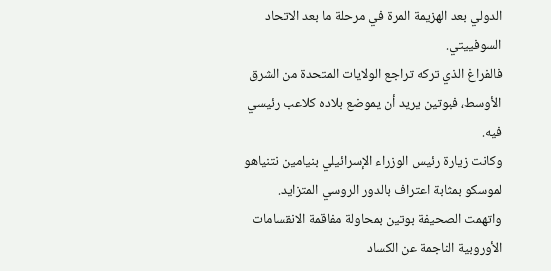الدولي بعد الهزيمة المرة في مرحلة ما بعد الاتحاد السوفييتي.
فالفراغ الذي تركه تراجع الولايات المتحدة من الشرق الأوسط، فبوتين يريد أن يموضع بلاده كلاعب رئيسي فيه.
وكانت زيارة رئيس الوزراء الإسرائيلي بنيامين نتنياهو لموسكو بمثابة اعتراف بالدور الروسي المتزايد.
واتهمت الصحيفة بوتين بمحاولة مفاقمة الانقسامات الأوروبية الناجمة عن الكساد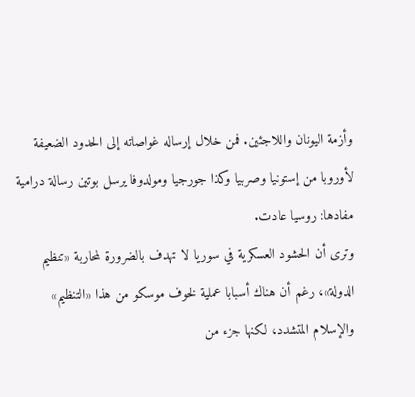وأزمة اليونان واللاجئين. فمن خلال إرساله غواصاته إلى الحدود الضعيفة لأوروبا من إستونيا وصربيا وكذا جورجيا ومولدوفا يرسل بوتين رسالة درامية مفادها: روسيا عادت.
وترى أن الحشود العسكرية في سوريا لا تهدف بالضرورة لمحاربة «تنظيم الدولة»، رغم أن هناك أسبابا عملية لخوف موسكو من هذا «التنظيم» والإسلام المتشدد، لكنها جزء من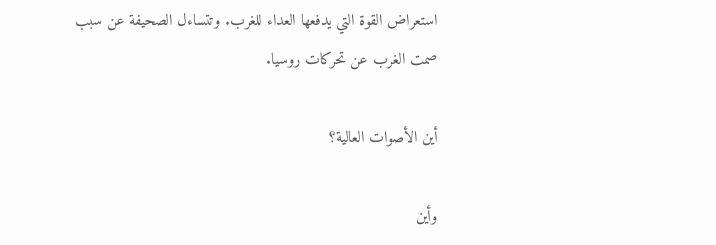استعراض القوة التي يدفعها العداء للغرب. وتتساءل الصحيفة عن سبب صمت الغرب عن تحركات روسيا.

أين الأصوات العالية؟

وأين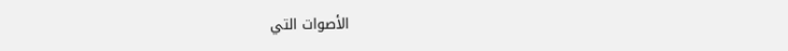الأصوات التي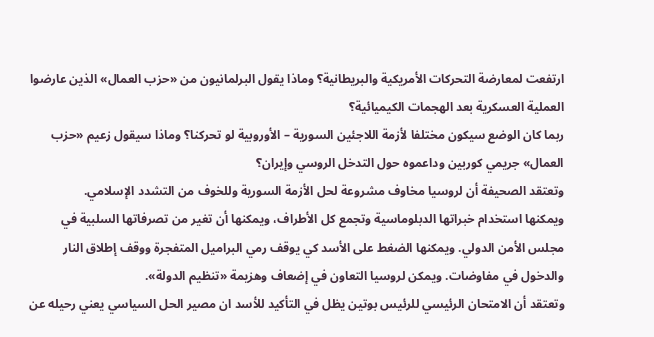ارتفعت لمعارضة التحركات الأمريكية والبريطانية؟ وماذا يقول البرلمانيون من «حزب العمال» الذين عارضوا العملية العسكرية بعد الهجمات الكيميائية؟
ربما كان الوضع سيكون مختلفا لأزمة اللاجئين السورية – الأوروبية لو تحركنا؟ وماذا سيقول زعيم «حزب العمال» جريمي كوربين وداعموه حول التدخل الروسي وإيران؟
وتعتقد الصحيفة أن لروسيا مخاوف مشروعة لحل الأزمة السورية وللخوف من التشدد الإسلامي.
ويمكنها استخدام خبراتها الدبلوماسية وتجمع كل الأطراف، ويمكنها أن تغير من تصرفاتها السلبية في مجلس الأمن الدولي. ويمكنها الضغط على الأسد كي يوقف رمي البراميل المتفجرة ووقف إطلاق النار والدخول في مفاوضات. ويمكن لروسيا التعاون في إضعاف وهزيمة «تنظيم الدولة».
وتعتقد أن الامتحان الرئيسي للرئيس بوتين يظل في التأكيد للأسد ان مصير الحل السياسي يعني رحيله عن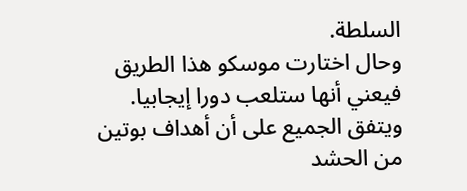السلطة.
وحال اختارت موسكو هذا الطريق فيعني أنها ستلعب دورا إيجابيا. ويتفق الجميع على أن أهداف بوتين من الحشد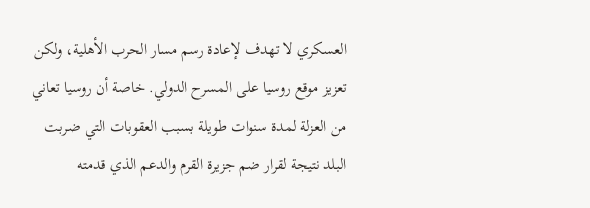العسكري لا تهدف لإعادة رسم مسار الحرب الأهلية، ولكن تعزيز موقع روسيا على المسرح الدولي. خاصة أن روسيا تعاني من العزلة لمدة سنوات طويلة بسبب العقوبات التي ضربت البلد نتيجة لقرار ضم جزيرة القرم والدعم الذي قدمته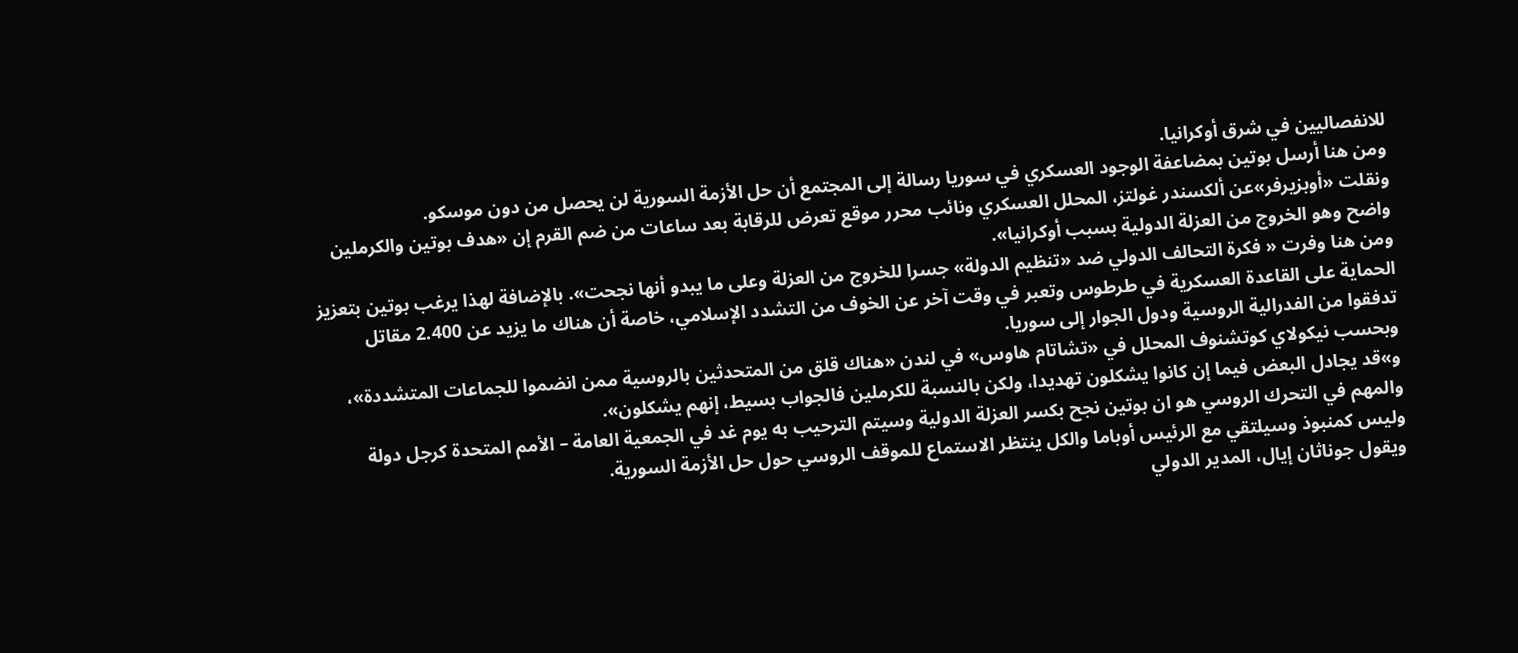للانفصاليين في شرق أوكرانيا.
ومن هنا أرسل بوتين بمضاعفة الوجود العسكري في سوريا رسالة إلى المجتمع أن حل الأزمة السورية لن يحصل من دون موسكو.
ونقلت «أوبزيرفر»عن ألكسندر غولتز، المحلل العسكري ونائب محرر موقع تعرض للرقابة بعد ساعات من ضم القرم إن «هدف بوتين والكرملين واضح وهو الخروج من العزلة الدولية بسبب أوكرانيا».
ومن هنا وفرت « فكرة التحالف الدولي ضد «تنظيم الدولة» جسرا للخروج من العزلة وعلى ما يبدو أنها نجحت». بالإضافة لهذا يرغب بوتين بتعزيز الحماية على القاعدة العسكرية في طرطوس وتعبر في وقت آخر عن الخوف من التشدد الإسلامي، خاصة أن هناك ما يزيد عن 2.400 مقاتل تدفقوا من الفدرالية الروسية ودول الجوار إلى سوريا.
وبحسب نيكولاي كوتشنوف المحلل في «تشاتام هاوس» في لندن «هناك قلق من المتحدثين بالروسية ممن انضموا للجماعات المتشددة»، و»قد يجادل البعض فيما إن كانوا يشكلون تهديدا، ولكن بالنسبة للكرملين فالجواب بسيط، إنهم يشكلون».
والمهم في التحرك الروسي هو ان بوتين نجح بكسر العزلة الدولية وسيتم الترحيب به يوم غد في الجمعية العامة – الأمم المتحدة كرجل دولة وليس كمنبوذ وسيلتقي مع الرئيس أوباما والكل ينتظر الاستماع للموقف الروسي حول حل الأزمة السورية.
ويقول جوناثان إيال، المدير الدولي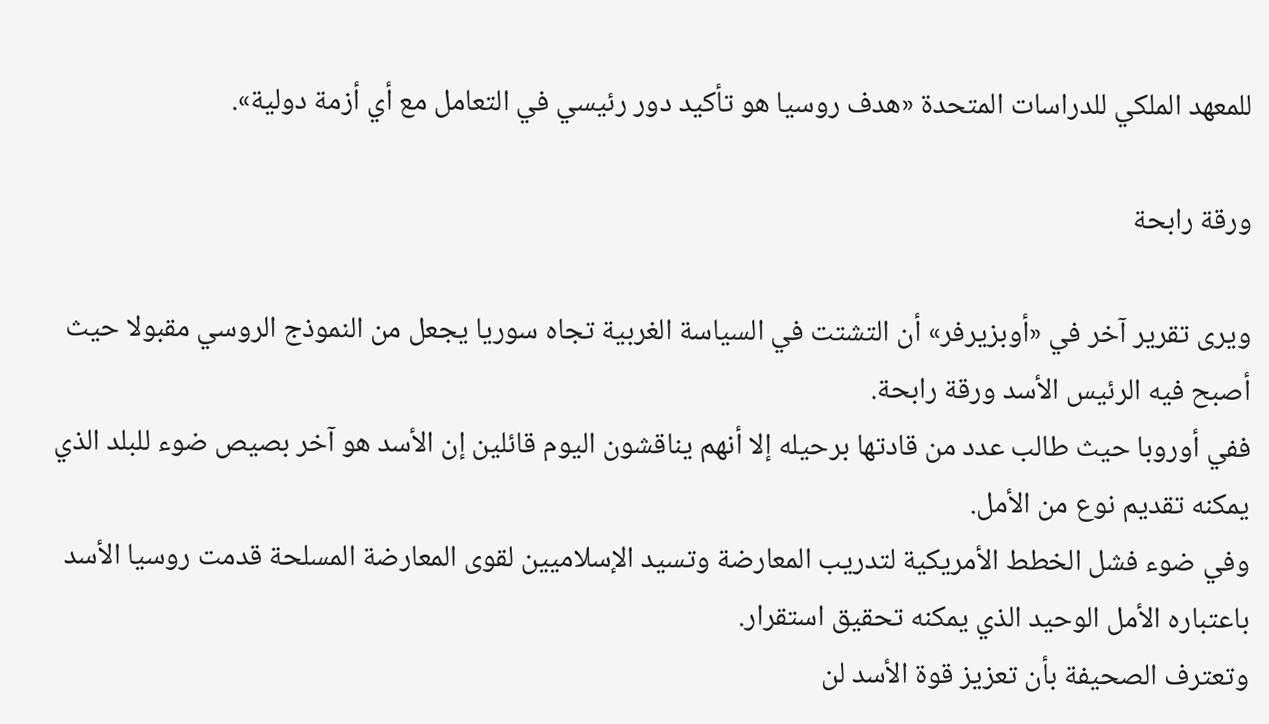للمعهد الملكي للدراسات المتحدة «هدف روسيا هو تأكيد دور رئيسي في التعامل مع أي أزمة دولية».

ورقة رابحة

ويرى تقرير آخر في «أوبزيرفر» أن التشتت في السياسة الغربية تجاه سوريا يجعل من النموذج الروسي مقبولا حيث أصبح فيه الرئيس الأسد ورقة رابحة.
ففي أوروبا حيث طالب عدد من قادتها برحيله إلا أنهم يناقشون اليوم قائلين إن الأسد هو آخر بصيص ضوء للبلد الذي يمكنه تقديم نوع من الأمل.
وفي ضوء فشل الخطط الأمريكية لتدريب المعارضة وتسيد الإسلاميين لقوى المعارضة المسلحة قدمت روسيا الأسد باعتباره الأمل الوحيد الذي يمكنه تحقيق استقرار.
وتعترف الصحيفة بأن تعزيز قوة الأسد لن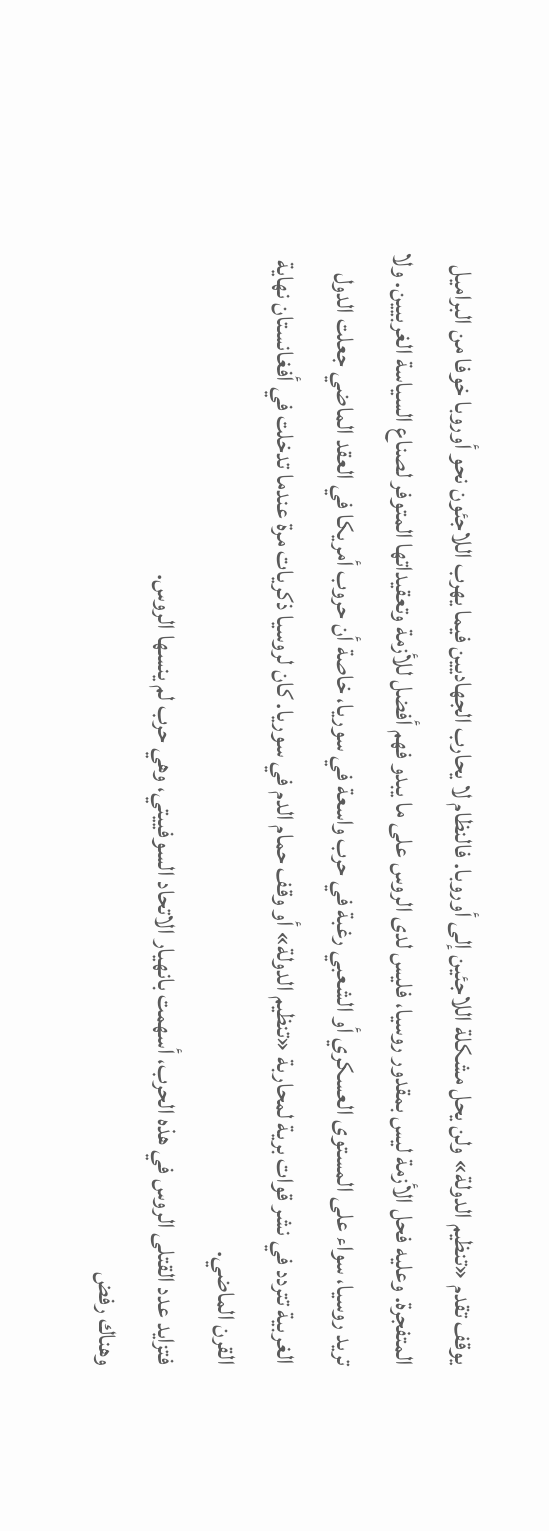يوقف تقدم «تنظيم الدولة» ولن يحل مشكلة اللاجئين إلى أوروبا. فالنظام لا يحارب الجهاديين فيما يهرب اللاجئون نحو أوروبا خوفا من البراميل المتفجرة. وعليه فحل الأزمة ليس بمقدور روسيا، فليس لدى الروس على ما يبدو فهم أفضل للأزمة وتعقيداتها المتوفر لصناع السياسة الغربيين. ولا تريد روسيا، سواء على المستوى العسكري أو الشعبي رغبة في حرب واسعة في سوريا، خاصة أن حروب أمريكا في العقد الماضي جعلت الدول الغربية تتردد في نشر قوات برية لمحاربة «تنظيم الدولة» أو وقف حمام الدم في سوريا. كان لروسيا ذكريات مرة عندما تدخلت في أفغانستان نهاية القرن الماضي.
فتزايد عدد القتلى الروس في هذه الحرب، أسهمت بانهيار الاتحاد السوفييتي، وهي حرب لم ينسها الروس.
وهناك رفض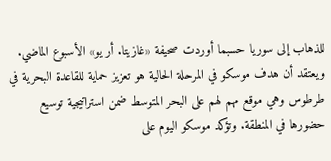للذهاب إلى سوريا حسبما أوردت صحيفة «غازيتا. أر يو» الأسبوع الماضي. ويعتقد أن هدف موسكو في المرحلة الحالية هو تعزيز حماية للقاعدة البحرية في طرطوس وهي موقع مهم لهم على البحر المتوسط ضمن استراتيجية توسيع حضورها في المنطقة. وتؤكد موسكو اليوم على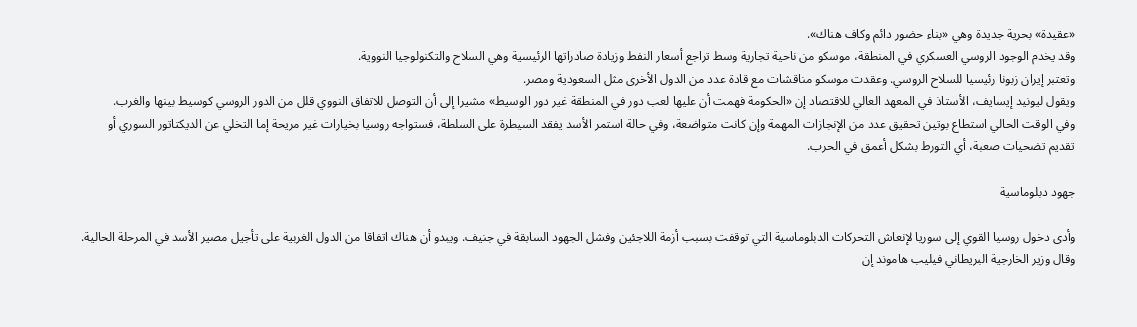«عقيدة» بحرية جديدة وهي «بناء حضور دائم وكاف هناك».
وقد يخدم الوجود الروسي العسكري في المنطقة، موسكو من ناحية تجارية وسط تراجع أسعار النفط وزيادة صادراتها الرئيسية وهي السلاح والتكنولوجيا النووية.
وتعتبر إيران زبونا رئيسيا للسلاح الروسي. وعقدت موسكو مناقشات مع قادة عدد من الدول الأخرى مثل السعودية ومصر.
ويقول ليونيد إيسايف، الأستاذ في المعهد العالي للاقتصاد إن «الحكومة فهمت أن عليها لعب دور في المنطقة غير دور الوسيط» مشيرا إلى أن التوصل للاتفاق النووي قلل من الدور الروسي كوسيط بينها والغرب.
وفي الوقت الحالي استطاع بوتين تحقيق عدد من الإنجازات المهمة وإن كانت متواضعة، وفي حالة استمر الأسد يفقد السيطرة على السلطة، فستواجه روسيا بخيارات غير مريحة إما التخلي عن الديكتاتور السوري أو تقديم تضحيات صعبة، أي التورط بشكل أعمق في الحرب.

جهود دبلوماسية

وأدى دخول روسيا القوي إلى سوريا لإنعاش التحركات الدبلوماسية التي توقفت بسبب أزمة اللاجئين وفشل الجهود السابقة في جنيف. ويبدو أن هناك اتفاقا من الدول الغربية على تأجيل مصير الأسد في المرحلة الحالية.
وقال وزير الخارجية البريطاني فيليب هاموند إن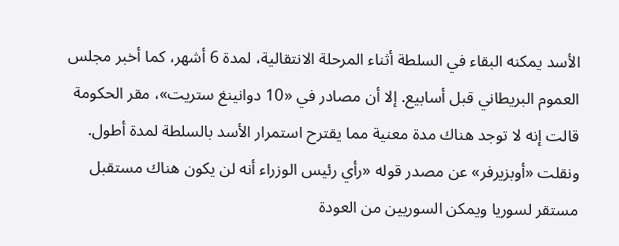الأسد يمكنه البقاء في السلطة أثناء المرحلة الانتقالية، لمدة 6 أشهر، كما أخبر مجلس العموم البريطاني قبل أسابيع. إلا أن مصادر في «10 دوانينغ ستريت»، مقر الحكومة قالت إنه لا توجد هناك مدة معنية مما يقترح استمرار الأسد بالسلطة لمدة أطول.
ونقلت «أوبزيرفر» عن مصدر قوله «رأي رئيس الوزراء أنه لن يكون هناك مستقبل مستقر لسوريا ويمكن السوريين من العودة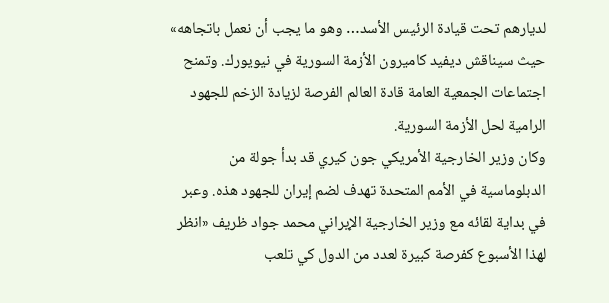لديارهم تحت قيادة الرئيس الأسد… وهو ما يجب أن نعمل باتجاهه» حيث سيناقش ديفيد كاميرون الأزمة السورية في نيويورك. وتمنح اجتماعات الجمعية العامة قادة العالم الفرصة لزيادة الزخم للجهود الرامية لحل الأزمة السورية.
وكان وزير الخارجية الأمريكي جون كيري قد بدأ جولة من الدبلوماسية في الأمم المتحدة تهدف لضم إيران للجهود هذه. وعبر في بداية لقائه مع وزير الخارجية الإيراني محمد جواد ظريف «انظر لهذا الأسبوع كفرصة كبيرة لعدد من الدول كي تلعب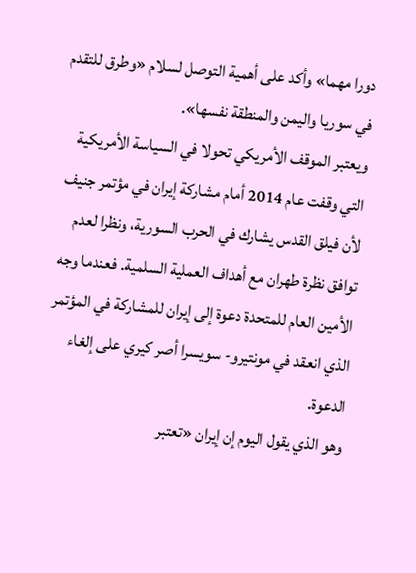دورا مهما» وأكد على أهمية التوصل لسلام «وطرق للتقدم في سوريا واليمن والمنطقة نفسها».
ويعتبر الموقف الأمريكي تحولا في السياسة الأمريكية التي وقفت عام 2014 أمام مشاركة إيران في مؤتمر جنيف لأن فيلق القدس يشارك في الحرب السورية، ونظرا لعدم توافق نظرة طهران مع أهداف العملية السلمية. فعندما وجه الأمين العام للمتحدة دعوة إلى إيران للمشاركة في المؤتمر الذي انعقد في مونتيرو- سويسرا أصر كيري على إلغاء الدعوة.
وهو الذي يقول اليوم إن إيران «تعتبر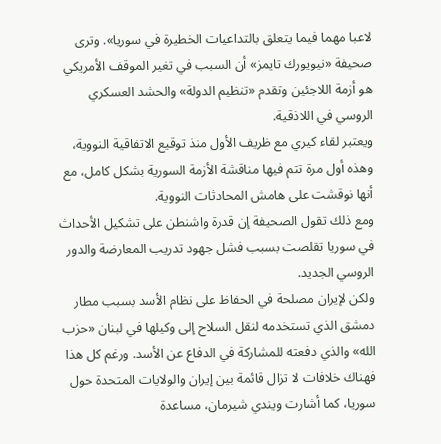لاعبا مهما فيما يتعلق بالتداعيات الخطيرة في سوريا». وترى صحيفة «نيويورك تايمز» أن السبب في تغير الموقف الأمريكي هو أزمة اللاجئين وتقدم «تنظيم الدولة» والحشد العسكري الروسي في اللاذقية.
ويعتبر لقاء كيري مع ظريف الأول منذ توقيع الاتفاقية النووية، وهذه أول مرة تتم فيها مناقشة الأزمة السورية بشكل كامل، مع أنها نوقشت على هامش المحادثات النووية.
ومع ذلك تقول الصحيفة إن قدرة واشنطن على تشكيل الأحداث في سوريا تقلصت بسبب فشل جهود تدريب المعارضة والدور الروسي الجديد.
ولكن لإيران مصلحة في الحفاظ على نظام الأسد بسبب مطار دمشق الذي تستخدمه لنقل السلاح إلى وكيلها في لبنان «حزب الله» والذي دفعته للمشاركة في الدفاع عن الأسد. ورغم كل هذا فهناك خلافات لا تزال قائمة بين إيران والولايات المتحدة حول سوريا، كما أشارت ويندي شيرمان، مساعدة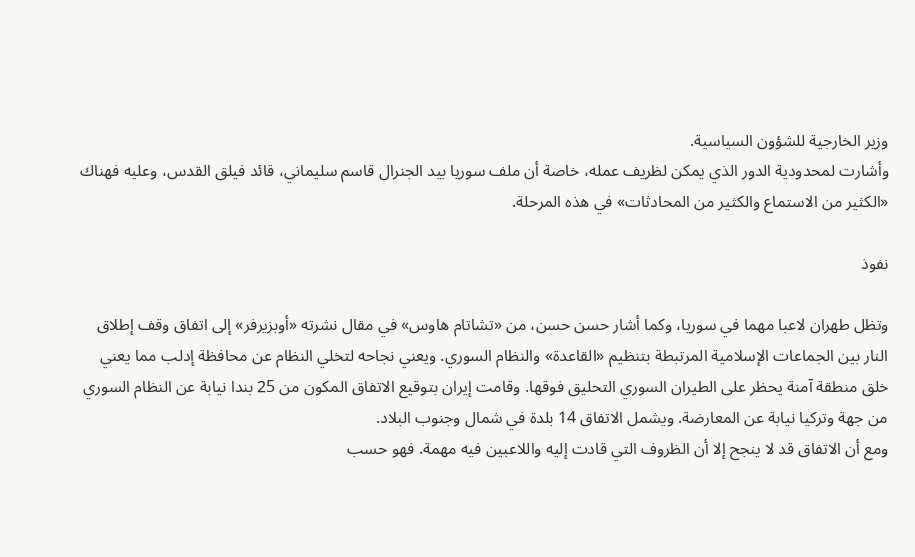وزير الخارجية للشؤون السياسية.
وأشارت لمحدودية الدور الذي يمكن لظريف عمله، خاصة أن ملف سوريا بيد الجنرال قاسم سليماني، قائد فيلق القدس، وعليه فهناك «الكثير من الاستماع والكثير من المحادثات» في هذه المرحلة.

نفوذ

وتظل طهران لاعبا مهما في سوريا، وكما أشار حسن حسن، من «تشاتام هاوس» في مقال نشرته «أوبزيرفر» إلى اتفاق وقف إطلاق النار بين الجماعات الإسلامية المرتبطة بتنظيم «القاعدة» والنظام السوري. ويعني نجاحه لتخلي النظام عن محافظة إدلب مما يعني خلق منطقة آمنة يحظر على الطيران السوري التحليق فوقها. وقامت إيران بتوقيع الاتفاق المكون من 25 بندا نيابة عن النظام السوري من جهة وتركيا نيابة عن المعارضة. ويشمل الاتفاق 14 بلدة في شمال وجنوب البلاد.
ومع أن الاتفاق قد لا ينجح إلا أن الظروف التي قادت إليه واللاعبين فيه مهمة. فهو حسب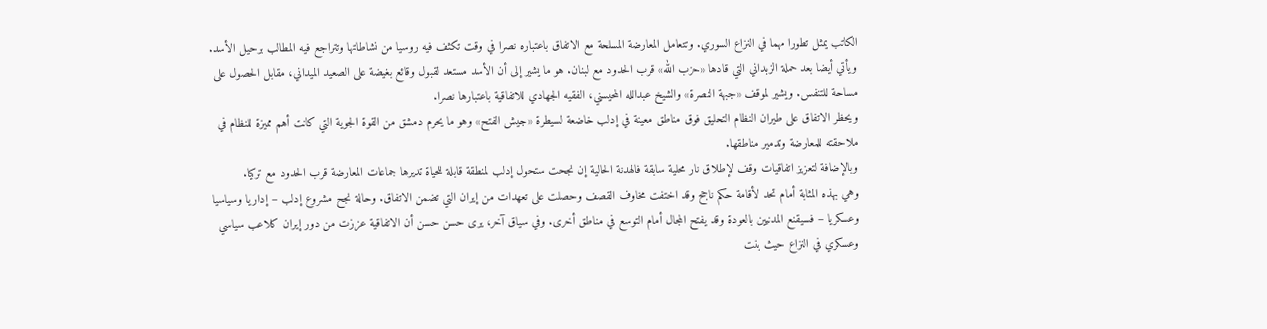الكاتب يمثل تطورا مهما في النزاع السوري. وتتعامل المعارضة المسلحة مع الاتفاق باعتباره نصرا في وقت تكثف فيه روسيا من نشاطاتها وتتراجع فيه المطالب برحيل الأسد.
ويأتي أيضا بعد حملة الزبداني التي قادها «حزب الله» قرب الحدود مع لبنان. هو ما يشير إلى أن الأسد مستعد لقبول وقائع بغيضة على الصعيد الميداني، مقابل الحصول على مساحة للتنفس. ويشير لموقف «جبهة النصرة» والشيخ عبدالله المحيسني، الفقيه الجهادي للاتفاقية باعتبارها نصرا.
ويحظر الاتفاق على طيران النظام التحليق فوق مناطق معينة في إدلب خاضعة لسيطرة «جيش الفتح» وهو ما يحرم دمشق من القوة الجوية التي كانت أهم مميزة للنظام في ملاحقته للمعارضة وتدمير مناطقها.
وبالإضافة لتعزيز اتفاقيات وقف لإطلاق نار محلية سابقة فالهدنة الحالية إن نجحت ستحول إدلب لمنطقة قابلة للحياة تديرها جماعات المعارضة قرب الحدود مع تركيا.
وهي بهذه المثابة أمام تحد لأقامة حكم ناجح وقد اختفت مخاوف القصف وحصلت على تعهدات من إيران التي تضمن الاتفاق. وحالة نجح مشروع إدلب – إداريا وسياسيا وعسكريا – فسيقنع المدنيين بالعودة وقد يفتح المجال أمام التوسع في مناطق أخرى. وفي سياق آخر، يرى حسن حسن أن الاتفاقية عززت من دور إيران كلاعب سياسي وعسكري في النزاع حيث بنت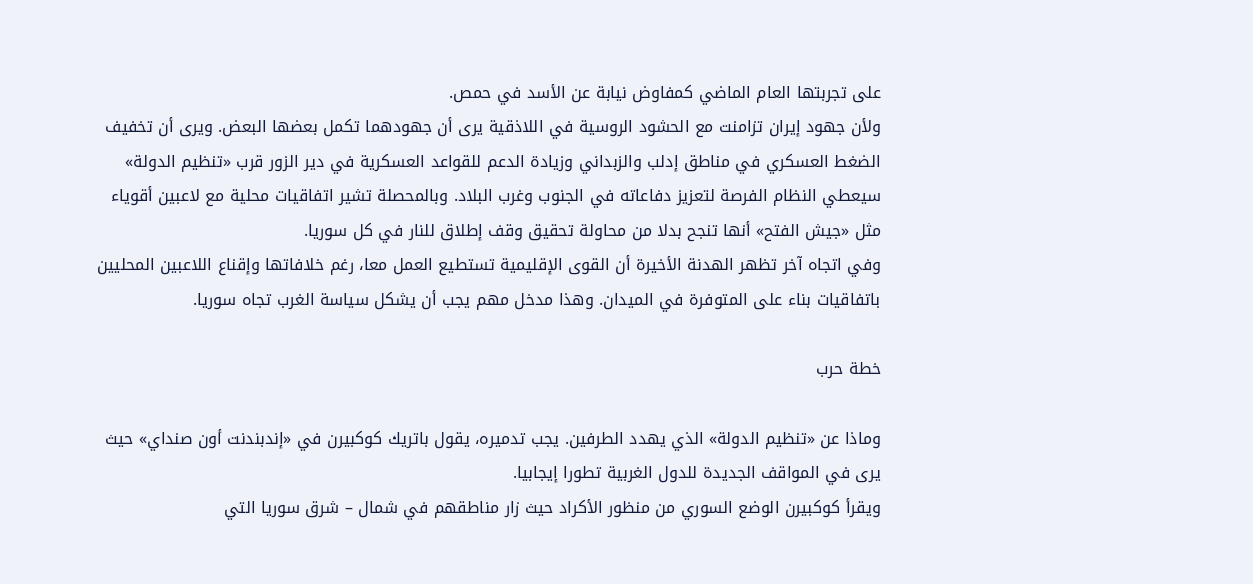على تجربتها العام الماضي كمفاوض نيابة عن الأسد في حمص.
ولأن جهود إيران تزامنت مع الحشود الروسية في اللاذقية يرى أن جهودهما تكمل بعضها البعض. ويرى أن تخفيف الضغط العسكري في مناطق إدلب والزبداني وزيادة الدعم للقواعد العسكرية في دير الزور قرب «تنظيم الدولة» سيعطي النظام الفرصة لتعزيز دفاعاته في الجنوب وغرب البلاد. وبالمحصلة تشير اتفاقيات محلية مع لاعبين أقوياء مثل «جيش الفتح» أنها تنجح بدلا من محاولة تحقيق وقف إطلاق للنار في كل سوريا.
وفي اتجاه آخر تظهر الهدنة الأخيرة أن القوى الإقليمية تستطيع العمل معا، رغم خلافاتها وإقناع اللاعبين المحليين باتفاقيات بناء على المتوفرة في الميدان. وهذا مدخل مهم يجب أن يشكل سياسة الغرب تجاه سوريا.

خطة حرب

وماذا عن «تنظيم الدولة» الذي يهدد الطرفين. يجب تدميره، يقول باتريك كوكبيرن في «إندبندنت أون صنداي» حيث يرى في المواقف الجديدة للدول الغربية تطورا إيجابيا.
ويقرأ كوكبيرن الوضع السوري من منظور الأكراد حيث زار مناطقهم في شمال – شرق سوريا التي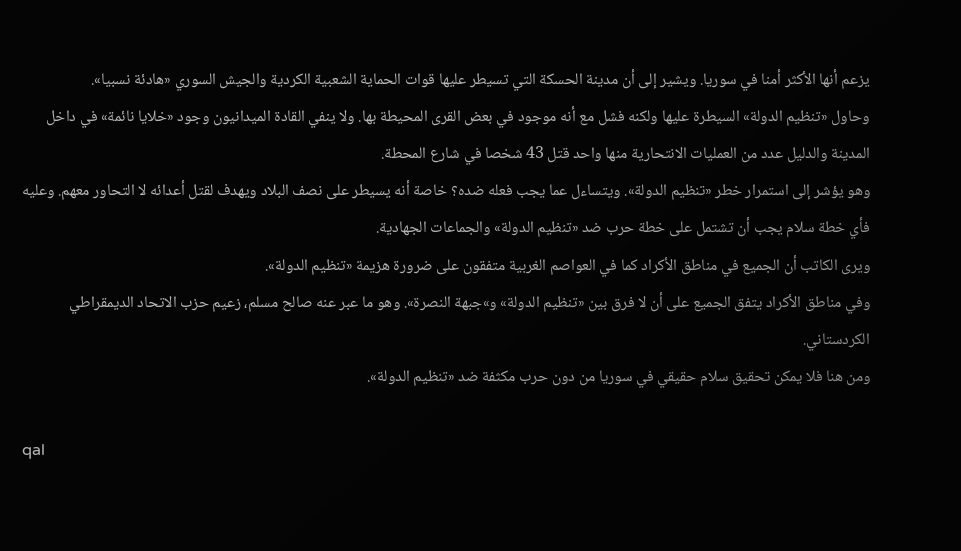يزعم أنها الأكثر أمنا في سوريا. ويشير إلى أن مدينة الحسكة التي تسيطر عليها قوات الحماية الشعبية الكردية والجيش السوري «هادئة نسبيا».
وحاول «تنظيم الدولة» السيطرة عليها ولكنه فشل مع أنه موجود في بعض القرى المحيطة بها. ولا ينفي القادة الميدانيون وجود «خلايا نائمة» في داخل المدينة والدليل عدد من العمليات الانتحارية منها واحد قتل 43 شخصا في شارع المحطة.
وهو يؤشر إلى استمرار خطر «تنظيم الدولة». ويتساءل عما يجب فعله ضده؟ خاصة أنه يسيطر على نصف البلاد ويهدف لقتل أعدائه لا التحاور معهم. وعليه فأي خطة سلام يجب أن تشتمل على خطة حرب ضد «تنظيم الدولة» والجماعات الجهادية.
ويرى الكاتب أن الجميع في مناطق الأكراد كما في العواصم الغربية متفقون على ضرورة هزيمة «تنظيم الدولة».
وفي مناطق الأكراد يتفق الجميع على أن لا فرق بين «تنظيم الدولة» و»جبهة النصرة». وهو ما عبر عنه صالح مسلم، زعيم حزب الاتحاد الديمقراطي الكردستاني.
ومن هنا فلا يمكن تحقيق سلام حقيقي في سوريا من دون حرب مكثفة ضد «تنظيم الدولة».

qal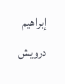إبراهيم درويش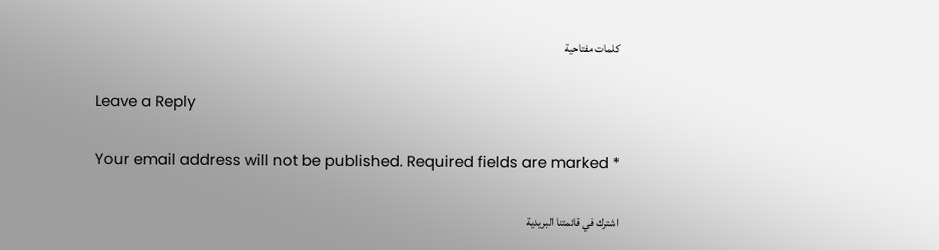كلمات مفتاحية

Leave a Reply

Your email address will not be published. Required fields are marked *

اشترك في قائمتنا البريدية